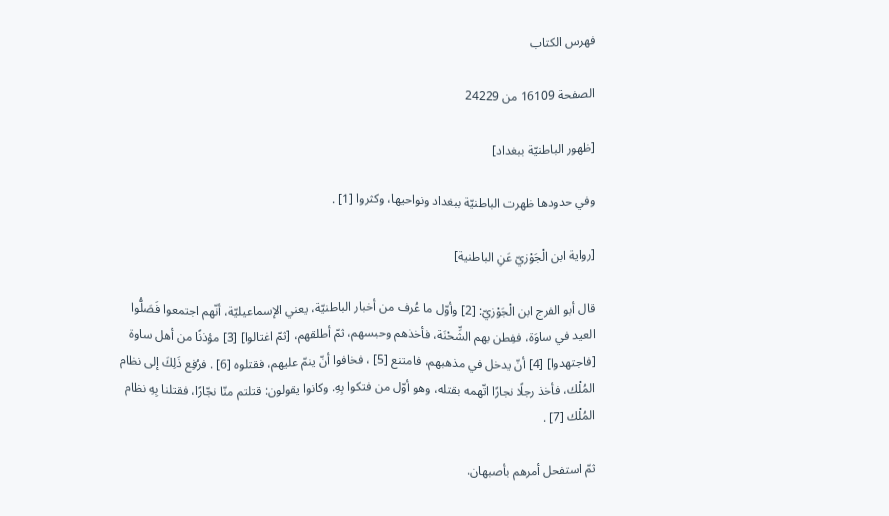فهرس الكتاب

الصفحة 16109 من 24229

[ظهور الباطنيّة ببغداد]

وفي حدودها ظهرت الباطنيّة ببغداد ونواحيها، وكثروا [1] .

[رواية ابن الْجَوْزيّ عَنِ الباطنية]

قال أبو الفرج ابن الْجَوْزيّ: [2] وأوّل ما عُرف من أخبار الباطنيّة، يعني الإسماعيليّة، أنّهم اجتمعوا فَصَلُّوا العيد في ساوَة، ففِطن بهم الشِّحْنَة، فأخذهم وحبسهم، ثمّ أطلقهم، [ثمّ اغتالوا] [3] مؤذنًا من أهل ساوة [فاجتهدوا] [4] أنّ يدخل في مذهبهم، فامتنع [5] ، فخافوا أنّ ينمّ عليهم، فقتلوه [6] . فرُفِع ذَلِكَ إلى نظام المُلْك، فأخذ رجلًا نجارًا اتّهمه بقتله، وهو أوّل من فتكوا بِهِ. وكانوا يقولون: قتلتم منّا نجّارًا، فقتلنا بِهِ نظام المُلْك [7] .

ثمّ استفحل أمرهم بأصبهان.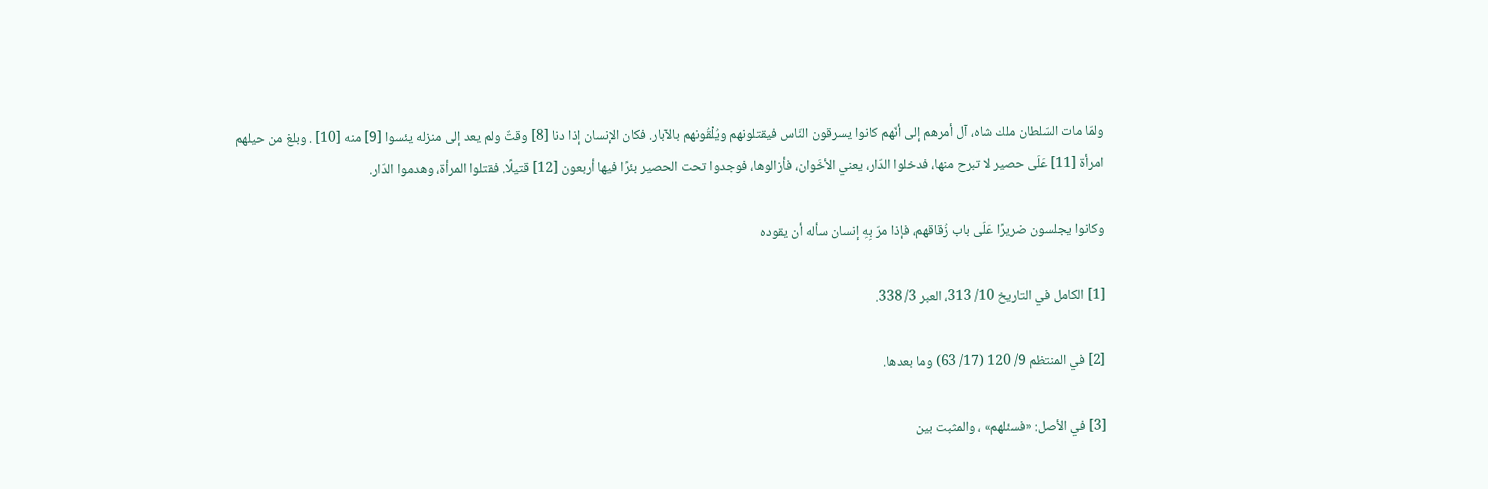ولمّا مات السّلطان ملك شاه، آل أمرهم إلى أنّهم كانوا يسرقون النّاس فيقتلونهم ويُلْقُونهم بالآبار. فكان الإنسان إذا دنا [8] وقتٌ ولم يعد إلى منزله يئسوا [9] منه [10] . وبلغ من حيلهم امرأة [11] عَلَى حصير لا تبرح منها، فدخلوا الدّار، يعني الأخَوان، فأزالوها، فوجدوا تحت الحصير بئرًا فيها أربعون [12] قتيلًا. فقتلوا المرأة، وهدموا الدّار.

وكانوا يجلسون ضريرًا عَلَى باب زُقاقهم، فإذا مرّ بِهِ إنسان سأله أن يقوده

[1] الكامل في التاريخ 10/ 313، العبر 3/ 338.

[2] في المنتظم 9/ 120 (17/ 63) وما بعدها.

[3] في الأصل: «فسئلهم» ، والمثبت بين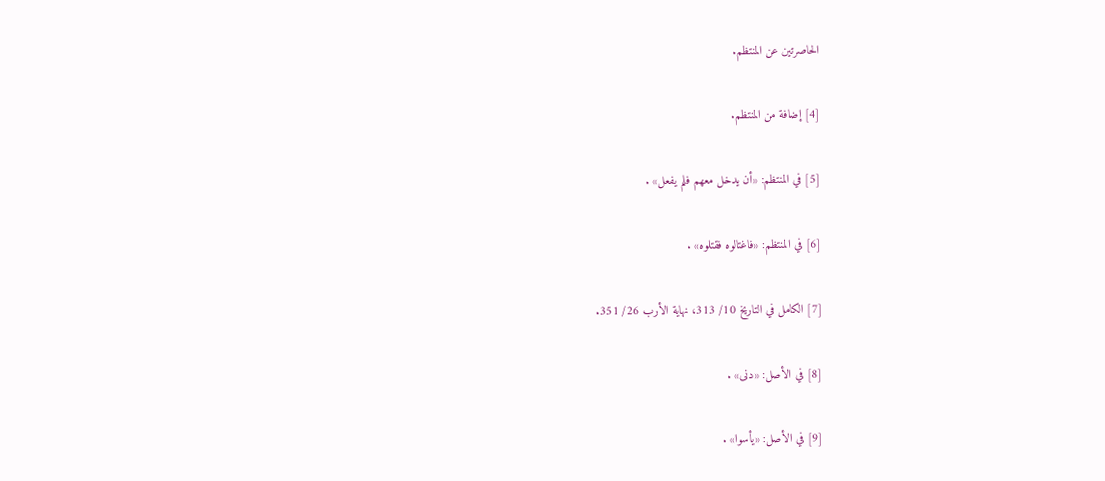الحاصرتين عن المنتظم.

[4] إضافة من المنتظم.

[5] في المنتظم: «أن يدخل معهم فلم يفعل» .

[6] في المنتظم: «فاغتالوه فقتلوه» .

[7] الكامل في التاريخ 10/ 313، نهاية الأرب 26/ 351.

[8] في الأصل: «دنى» .

[9] في الأصل: «يأسوا» .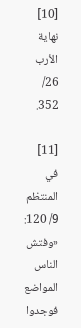[10] نهاية الأرب 26/ 352.

[11] في المنتظم 9/ 120: «وفتش الناس المواضع فوجدوا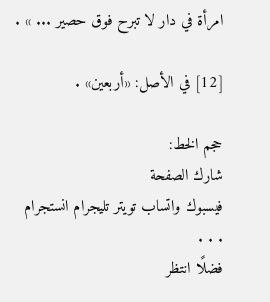امرأة في دار لا تبرح فوق حصير ... » .

[12] في الأصل: «أربعين» .

حجم الخط:
شارك الصفحة
فيسبوك واتساب تويتر تليجرام انستجرام
. . .
فضلًا انتظر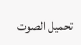تحميل الصوت